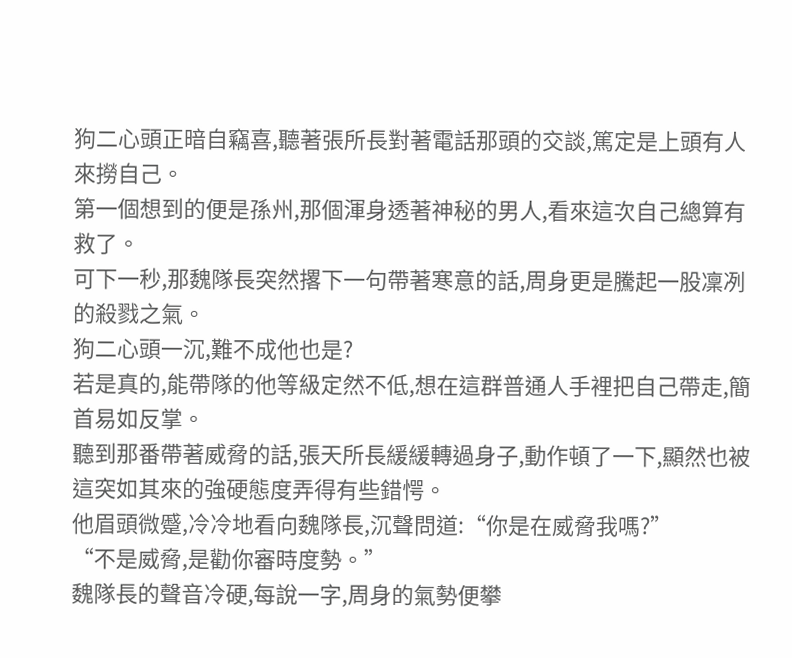狗二心頭正暗自竊喜,聽著張所長對著電話那頭的交談,篤定是上頭有人來撈自己。
第一個想到的便是孫州,那個渾身透著神秘的男人,看來這次自己總算有救了。
可下一秒,那魏隊長突然撂下一句帶著寒意的話,周身更是騰起一股凜冽的殺戮之氣。
狗二心頭一沉,難不成他也是?
若是真的,能帶隊的他等級定然不低,想在這群普通人手裡把自己帶走,簡首易如反掌。
聽到那番帶著威脅的話,張天所長緩緩轉過身子,動作頓了一下,顯然也被這突如其來的強硬態度弄得有些錯愕。
他眉頭微蹙,冷冷地看向魏隊長,沉聲問道:“你是在威脅我嗎?”
“不是威脅,是勸你審時度勢。”
魏隊長的聲音冷硬,每說一字,周身的氣勢便攀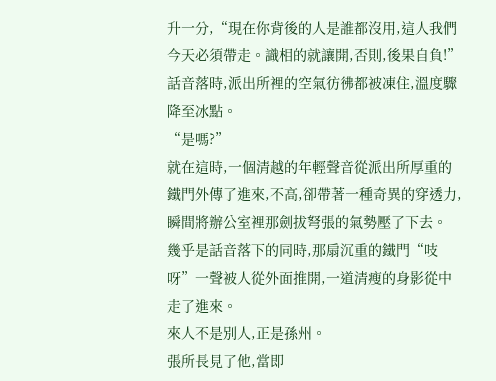升一分,“現在你背後的人是誰都沒用,這人我們今天必須帶走。識相的就讓開,否則,後果自負!”
話音落時,派出所裡的空氣彷彿都被凍住,溫度驟降至冰點。
“是嗎?”
就在這時,一個清越的年輕聲音從派出所厚重的鐵門外傳了進來,不高,卻帶著一種奇異的穿透力,瞬間將辦公室裡那劍拔弩張的氣勢壓了下去。
幾乎是話音落下的同時,那扇沉重的鐵門“吱呀”一聲被人從外面推開,一道清瘦的身影從中走了進來。
來人不是別人,正是孫州。
張所長見了他,當即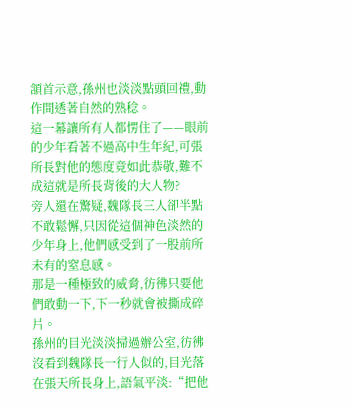頷首示意,孫州也淡淡點頭回禮,動作間透著自然的熟稔。
這一幕讓所有人都愣住了——眼前的少年看著不過高中生年紀,可張所長對他的態度竟如此恭敬,難不成這就是所長背後的大人物?
旁人還在驚疑,魏隊長三人卻半點不敢鬆懈,只因從這個神色淡然的少年身上,他們感受到了一股前所未有的窒息感。
那是一種極致的威脅,彷彿只要他們敢動一下,下一秒就會被撕成碎片。
孫州的目光淡淡掃過辦公室,彷彿沒看到魏隊長一行人似的,目光落在張天所長身上,語氣平淡:“把他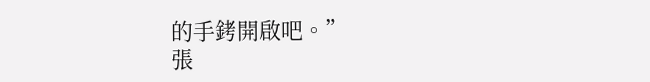的手銬開啟吧。”
張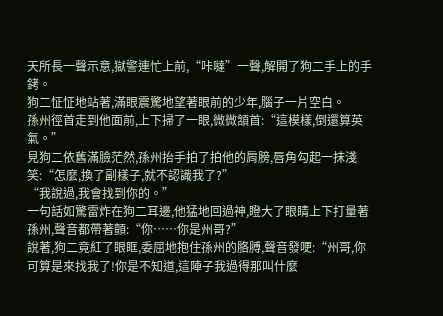天所長一聲示意,獄警連忙上前,“咔噠”一聲,解開了狗二手上的手銬。
狗二怔怔地站著,滿眼震驚地望著眼前的少年,腦子一片空白。
孫州徑首走到他面前,上下掃了一眼,微微頷首:“這模樣,倒還算英氣。”
見狗二依舊滿臉茫然,孫州抬手拍了拍他的肩膀,唇角勾起一抹淺笑:“怎麼,換了副樣子,就不認識我了?”
“我說過,我會找到你的。”
一句話如驚雷炸在狗二耳邊,他猛地回過神,瞪大了眼睛上下打量著孫州,聲音都帶著顫:“你……你是州哥?”
說著,狗二竟紅了眼眶,委屈地抱住孫州的胳膊,聲音發哽:“州哥,你可算是來找我了!你是不知道,這陣子我過得那叫什麼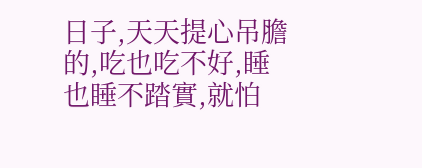日子,天天提心吊膽的,吃也吃不好,睡也睡不踏實,就怕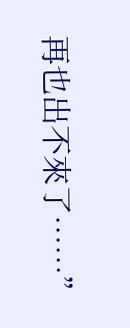再也出不來了……”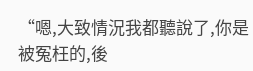“嗯,大致情況我都聽說了,你是被冤枉的,後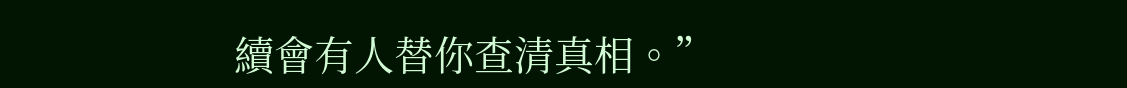續會有人替你查清真相。”